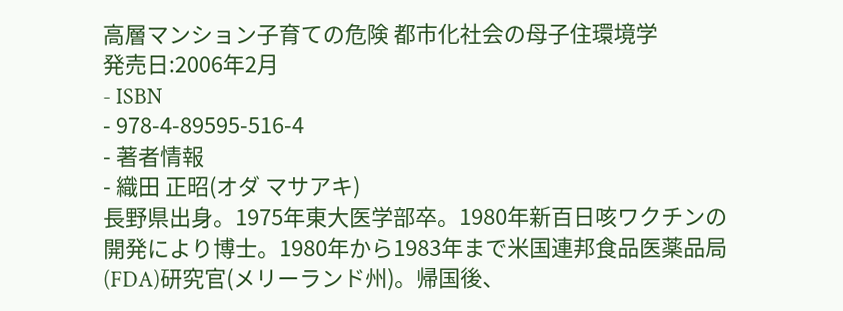高層マンション子育ての危険 都市化社会の母子住環境学
発売日:2006年2月
- ISBN
- 978-4-89595-516-4
- 著者情報
- 織田 正昭(オダ マサアキ)
長野県出身。1975年東大医学部卒。1980年新百日咳ワクチンの開発により博士。1980年から1983年まで米国連邦食品医薬品局(FDA)研究官(メリーランド州)。帰国後、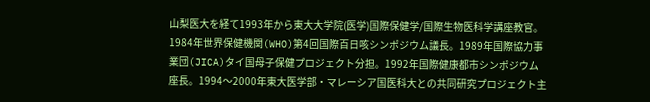山梨医大を経て1993年から東大大学院(医学)国際保健学/国際生物医科学講座教官。1984年世界保健機関(WHO)第4回国際百日咳シンポジウム議長。1989年国際協力事業団(JICA)タイ国母子保健プロジェクト分担。1992年国際健康都市シンポジウム座長。1994〜2000年東大医学部・マレーシア国医科大との共同研究プロジェクト主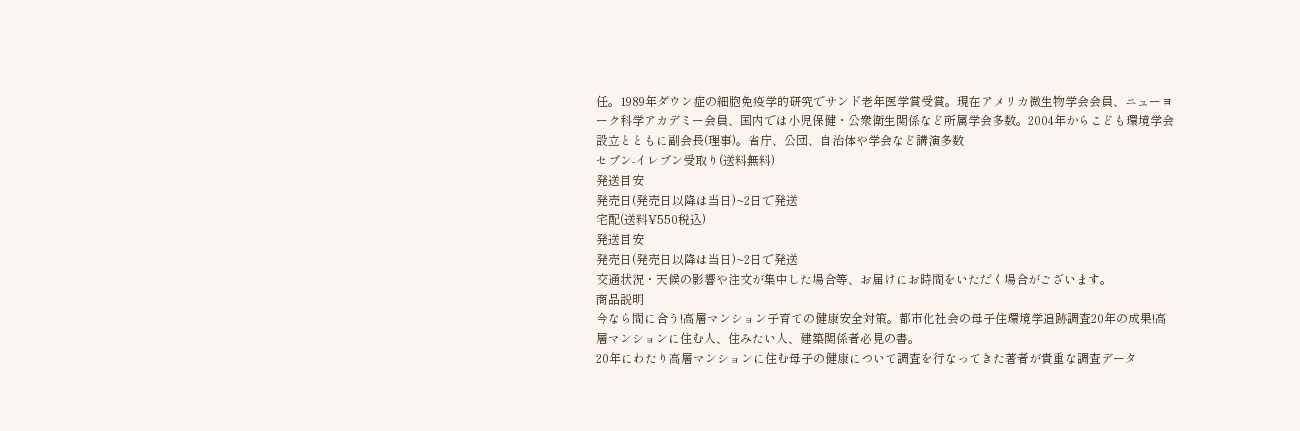任。1989年ダウン症の細胞免疫学的研究でサンド老年医学賞受賞。現在アメリカ微生物学会会員、ニューヨーク科学アカデミー会員、国内では小児保健・公衆衛生関係など所属学会多数。2004年からこども環境学会設立とともに副会長(理事)。省庁、公団、自治体や学会など講演多数
セブン-イレブン受取り(送料無料)
発送目安
発売日(発売日以降は当日)~2日で発送
宅配(送料¥550税込)
発送目安
発売日(発売日以降は当日)~2日で発送
交通状況・天候の影響や注文が集中した場合等、お届けにお時間をいただく場合がございます。
商品説明
今なら間に合う!高層マンション子育ての健康安全対策。都市化社会の母子住環境学追跡調査20年の成果!高層マンションに住む人、住みたい人、建築関係者必見の書。
20年にわたり高層マンションに住む母子の健康について調査を行なってきた著者が貴重な調査データ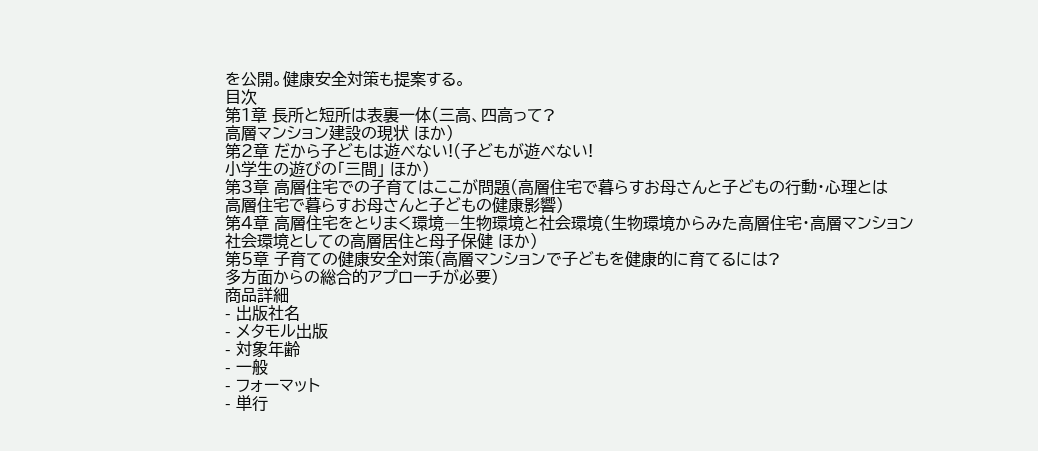を公開。健康安全対策も提案する。
目次
第1章 長所と短所は表裏一体(三高、四高って?
高層マンション建設の現状 ほか)
第2章 だから子どもは遊べない!(子どもが遊べない!
小学生の遊びの「三間」 ほか)
第3章 高層住宅での子育てはここが問題(高層住宅で暮らすお母さんと子どもの行動・心理とは
高層住宅で暮らすお母さんと子どもの健康影響)
第4章 高層住宅をとりまく環境―生物環境と社会環境(生物環境からみた高層住宅・高層マンション
社会環境としての高層居住と母子保健 ほか)
第5章 子育ての健康安全対策(高層マンションで子どもを健康的に育てるには?
多方面からの総合的アプローチが必要)
商品詳細
- 出版社名
- メタモル出版
- 対象年齢
- 一般
- フォーマット
- 単行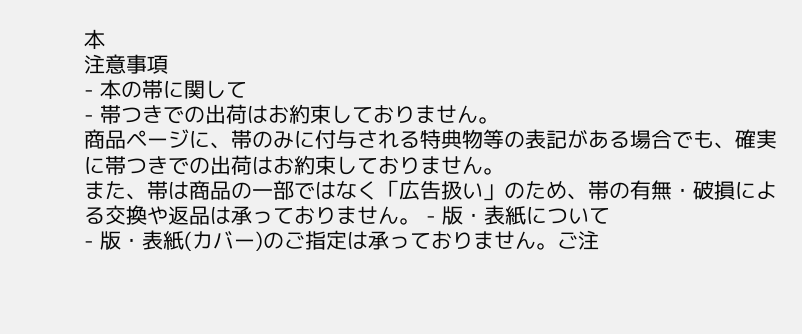本
注意事項
- 本の帯に関して
- 帯つきでの出荷はお約束しておりません。
商品ページに、帯のみに付与される特典物等の表記がある場合でも、確実に帯つきでの出荷はお約束しておりません。
また、帯は商品の一部ではなく「広告扱い」のため、帯の有無・破損による交換や返品は承っておりません。 - 版・表紙について
- 版・表紙(カバー)のご指定は承っておりません。ご注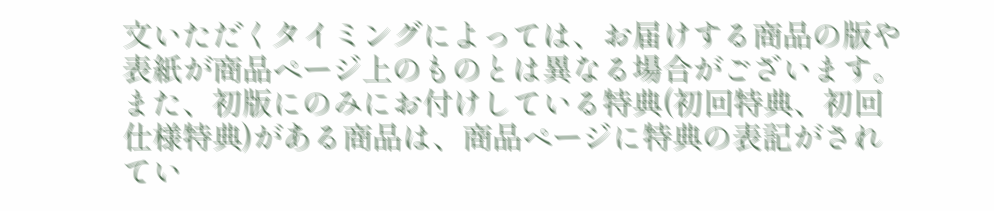文いただくタイミングによっては、お届けする商品の版や表紙が商品ページ上のものとは異なる場合がございます。
また、初版にのみにお付けしている特典(初回特典、初回仕様特典)がある商品は、商品ページに特典の表記がされてい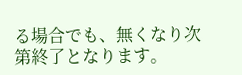る場合でも、無くなり次第終了となります。